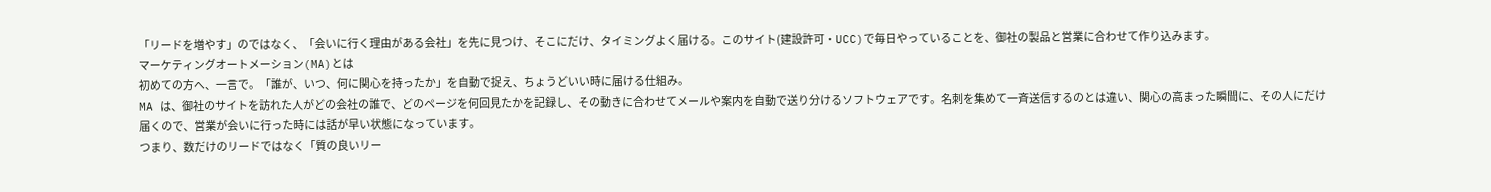「リードを増やす」のではなく、「会いに行く理由がある会社」を先に見つけ、そこにだけ、タイミングよく届ける。このサイト(建設許可・UCC)で毎日やっていることを、御社の製品と営業に合わせて作り込みます。
マーケティングオートメーション(MA)とは
初めての方へ、一言で。「誰が、いつ、何に関心を持ったか」を自動で捉え、ちょうどいい時に届ける仕組み。
MA は、御社のサイトを訪れた人がどの会社の誰で、どのページを何回見たかを記録し、その動きに合わせてメールや案内を自動で送り分けるソフトウェアです。名刺を集めて一斉送信するのとは違い、関心の高まった瞬間に、その人にだけ届くので、営業が会いに行った時には話が早い状態になっています。
つまり、数だけのリードではなく「質の良いリー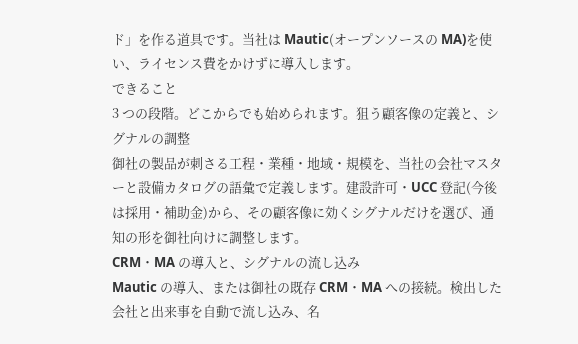ド」を作る道具です。当社は Mautic(オープンソースの MA)を使い、ライセンス費をかけずに導入します。
できること
3 つの段階。どこからでも始められます。狙う顧客像の定義と、シグナルの調整
御社の製品が刺さる工程・業種・地域・規模を、当社の会社マスターと設備カタログの語彙で定義します。建設許可・UCC 登記(今後は採用・補助金)から、その顧客像に効くシグナルだけを選び、通知の形を御社向けに調整します。
CRM・MA の導入と、シグナルの流し込み
Mautic の導入、または御社の既存 CRM・MA への接続。検出した会社と出来事を自動で流し込み、名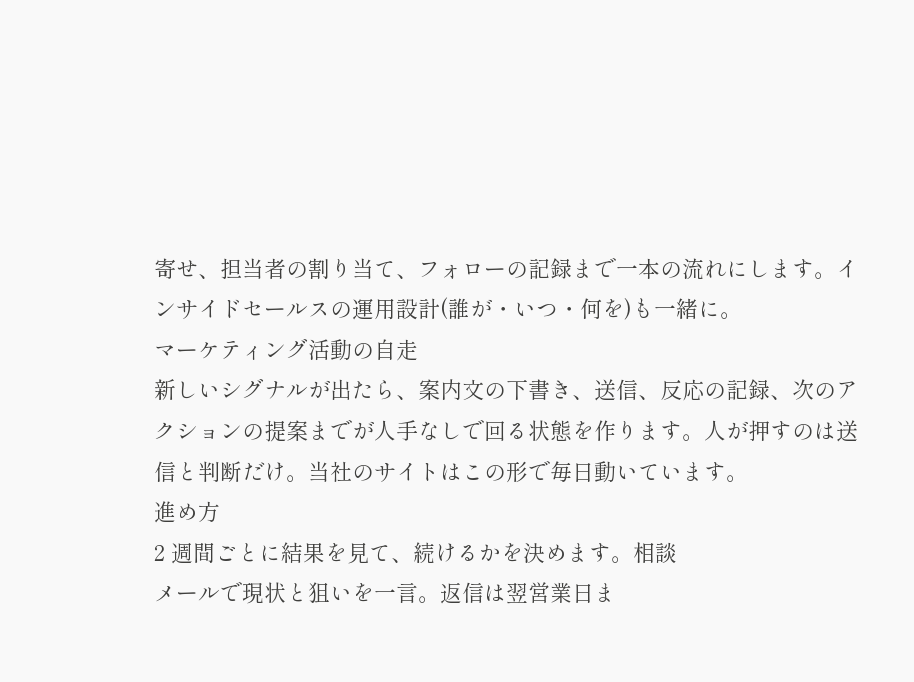寄せ、担当者の割り当て、フォローの記録まで一本の流れにします。インサイドセールスの運用設計(誰が・いつ・何を)も一緒に。
マーケティング活動の自走
新しいシグナルが出たら、案内文の下書き、送信、反応の記録、次のアクションの提案までが人手なしで回る状態を作ります。人が押すのは送信と判断だけ。当社のサイトはこの形で毎日動いています。
進め方
2 週間ごとに結果を見て、続けるかを決めます。相談
メールで現状と狙いを一言。返信は翌営業日ま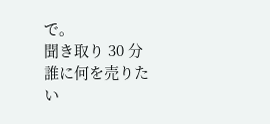で。
聞き取り 30 分
誰に何を売りたい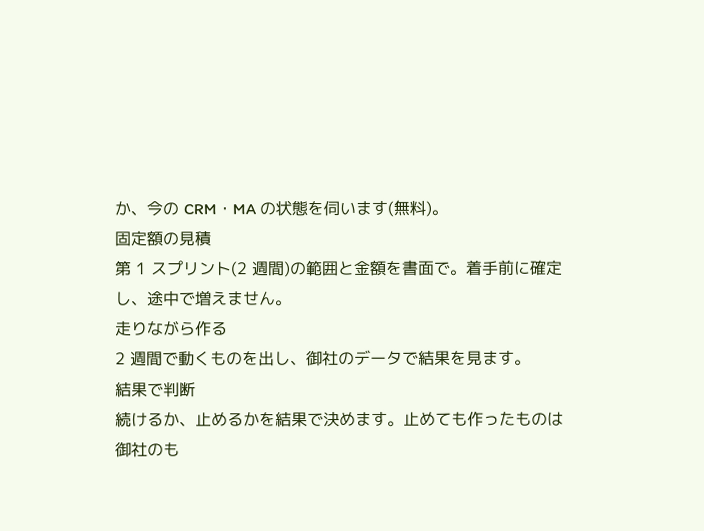か、今の CRM・MA の状態を伺います(無料)。
固定額の見積
第 1 スプリント(2 週間)の範囲と金額を書面で。着手前に確定し、途中で増えません。
走りながら作る
2 週間で動くものを出し、御社のデータで結果を見ます。
結果で判断
続けるか、止めるかを結果で決めます。止めても作ったものは御社のも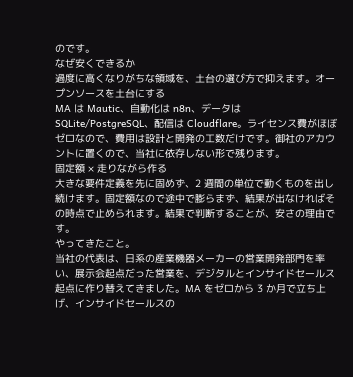のです。
なぜ安くできるか
過度に高くなりがちな領域を、土台の選び方で抑えます。オープンソースを土台にする
MA は Mautic、自動化は n8n、データは SQLite/PostgreSQL、配信は Cloudflare。ライセンス費がほぼゼロなので、費用は設計と開発の工数だけです。御社のアカウントに置くので、当社に依存しない形で残ります。
固定額 × 走りながら作る
大きな要件定義を先に固めず、2 週間の単位で動くものを出し続けます。固定額なので途中で膨らまず、結果が出なければその時点で止められます。結果で判断することが、安さの理由です。
やってきたこと。
当社の代表は、日系の産業機器メーカーの営業開発部門を率い、展示会起点だった営業を、デジタルとインサイドセールス起点に作り替えてきました。MA をゼロから 3 か月で立ち上げ、インサイドセールスの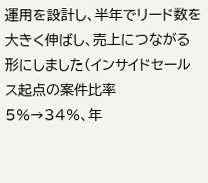運用を設計し、半年でリード数を大きく伸ばし、売上につながる形にしました(インサイドセールス起点の案件比率 5%→34%、年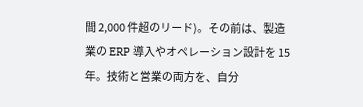間 2,000 件超のリード)。その前は、製造業の ERP 導入やオペレーション設計を 15 年。技術と営業の両方を、自分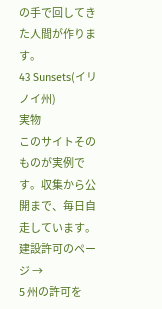の手で回してきた人間が作ります。
43 Sunsets(イリノイ州)
実物
このサイトそのものが実例です。収集から公開まで、毎日自走しています。建設許可のページ →
5 州の許可を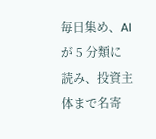毎日集め、AI が 5 分類に読み、投資主体まで名寄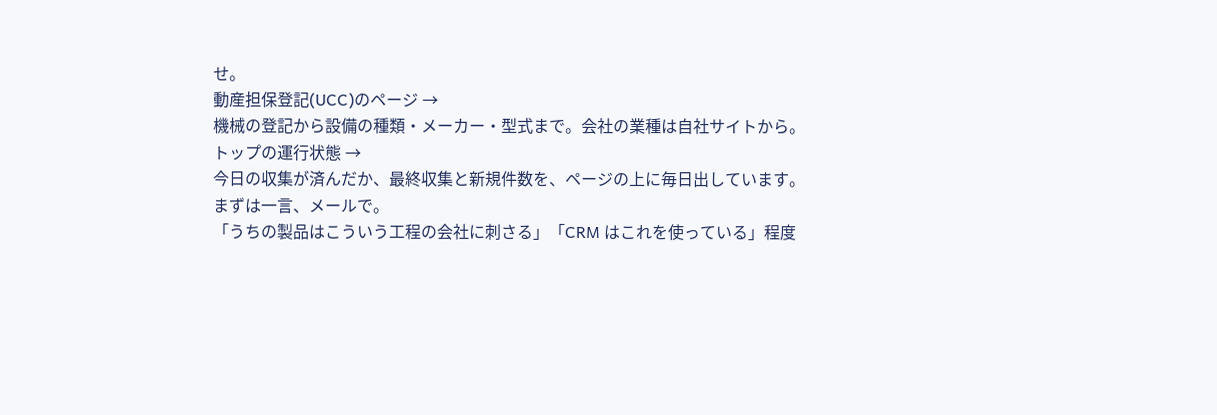せ。
動産担保登記(UCC)のページ →
機械の登記から設備の種類・メーカー・型式まで。会社の業種は自社サイトから。
トップの運行状態 →
今日の収集が済んだか、最終収集と新規件数を、ページの上に毎日出しています。
まずは一言、メールで。
「うちの製品はこういう工程の会社に刺さる」「CRM はこれを使っている」程度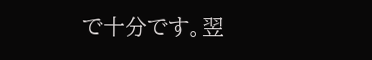で十分です。翌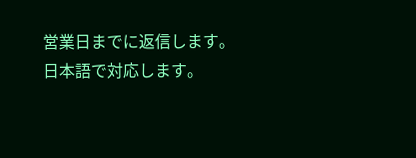営業日までに返信します。日本語で対応します。